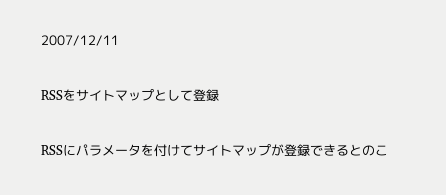2007/12/11

RSSをサイトマップとして登録

RSSにパラメータを付けてサイトマップが登録できるとのこ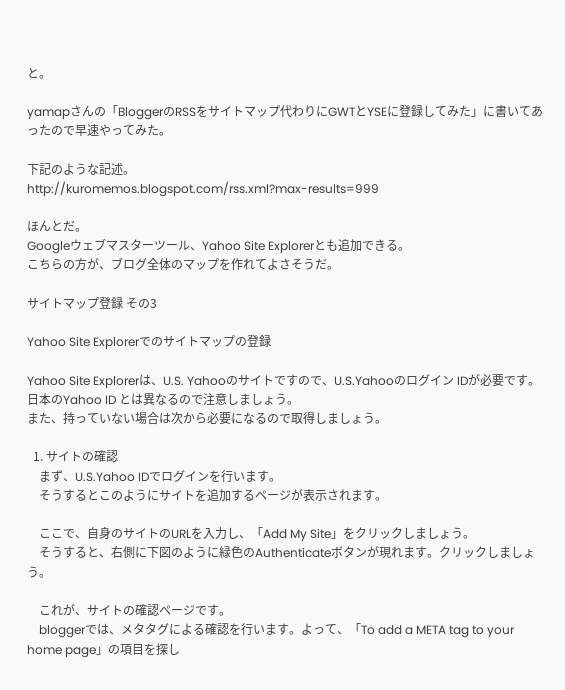と。

yamapさんの「BloggerのRSSをサイトマップ代わりにGWTとYSEに登録してみた」に書いてあったので早速やってみた。

下記のような記述。
http://kuromemos.blogspot.com/rss.xml?max-results=999

ほんとだ。
Googleウェブマスターツール、Yahoo Site Explorerとも追加できる。
こちらの方が、ブログ全体のマップを作れてよさそうだ。

サイトマップ登録 その3

Yahoo Site Explorerでのサイトマップの登録

Yahoo Site Explorerは、U.S. Yahooのサイトですので、U.S.Yahooのログイン IDが必要です。
日本のYahoo ID とは異なるので注意しましょう。
また、持っていない場合は次から必要になるので取得しましょう。

  1. サイトの確認
    まず、U.S.Yahoo IDでログインを行います。
    そうするとこのようにサイトを追加するページが表示されます。

    ここで、自身のサイトのURLを入力し、「Add My Site」をクリックしましょう。
    そうすると、右側に下図のように緑色のAuthenticateボタンが現れます。クリックしましょう。

    これが、サイトの確認ページです。
    bloggerでは、メタタグによる確認を行います。よって、「To add a META tag to your home page」の項目を探し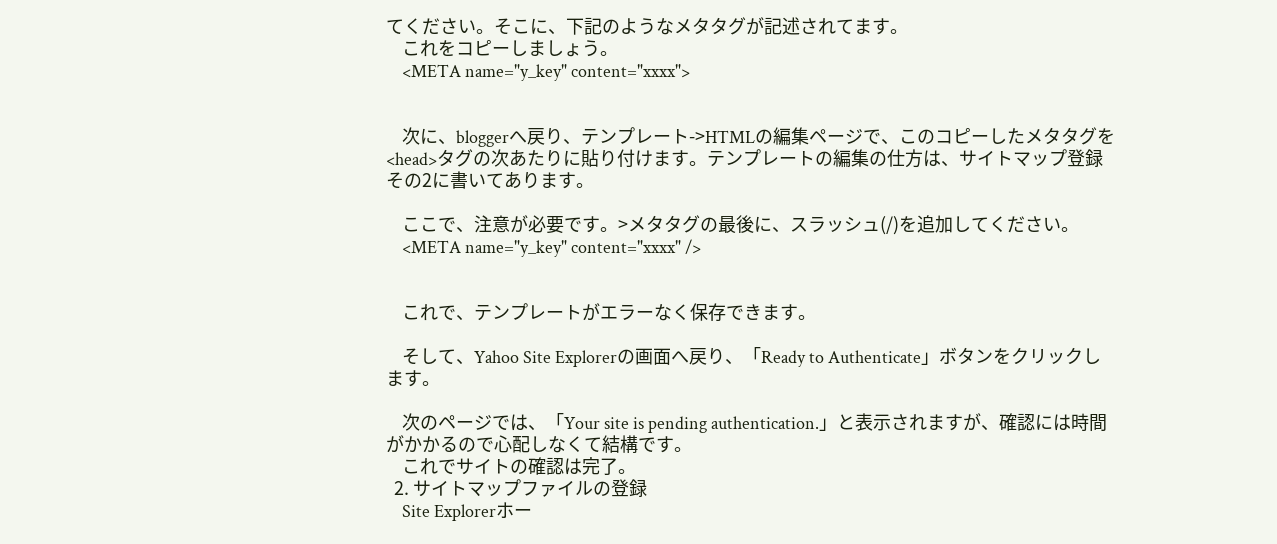てください。そこに、下記のようなメタタグが記述されてます。
    これをコピーしましょう。
    <META name="y_key" content="xxxx">


    次に、bloggerへ戻り、テンプレート->HTMLの編集ページで、このコピーしたメタタグを<head>タグの次あたりに貼り付けます。テンプレートの編集の仕方は、サイトマップ登録 その2に書いてあります。

    ここで、注意が必要です。>メタタグの最後に、スラッシュ(/)を追加してください。
    <META name="y_key" content="xxxx" />


    これで、テンプレートがエラーなく保存できます。

    そして、Yahoo Site Explorerの画面へ戻り、「Ready to Authenticate」ボタンをクリックします。

    次のページでは、「Your site is pending authentication.」と表示されますが、確認には時間がかかるので心配しなくて結構です。
    これでサイトの確認は完了。
  2. サイトマップファイルの登録
    Site Explorerホー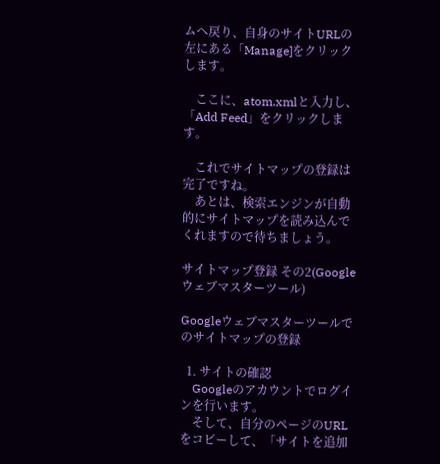ムへ戻り、自身のサイトURLの左にある「Manage]をクリックします。

    ここに、atom.xmlと入力し、「Add Feed」をクリックします。

    これでサイトマップの登録は完了ですね。
    あとは、検索エンジンが自動的にサイトマップを読み込んでくれますので待ちましょう。

サイトマップ登録 その2(Googleウェブマスターツール)

Googleウェブマスターツールでのサイトマップの登録

  1. サイトの確認
    Googleのアカウントでログインを行います。
    そして、自分のページのURLをコピーして、「サイトを追加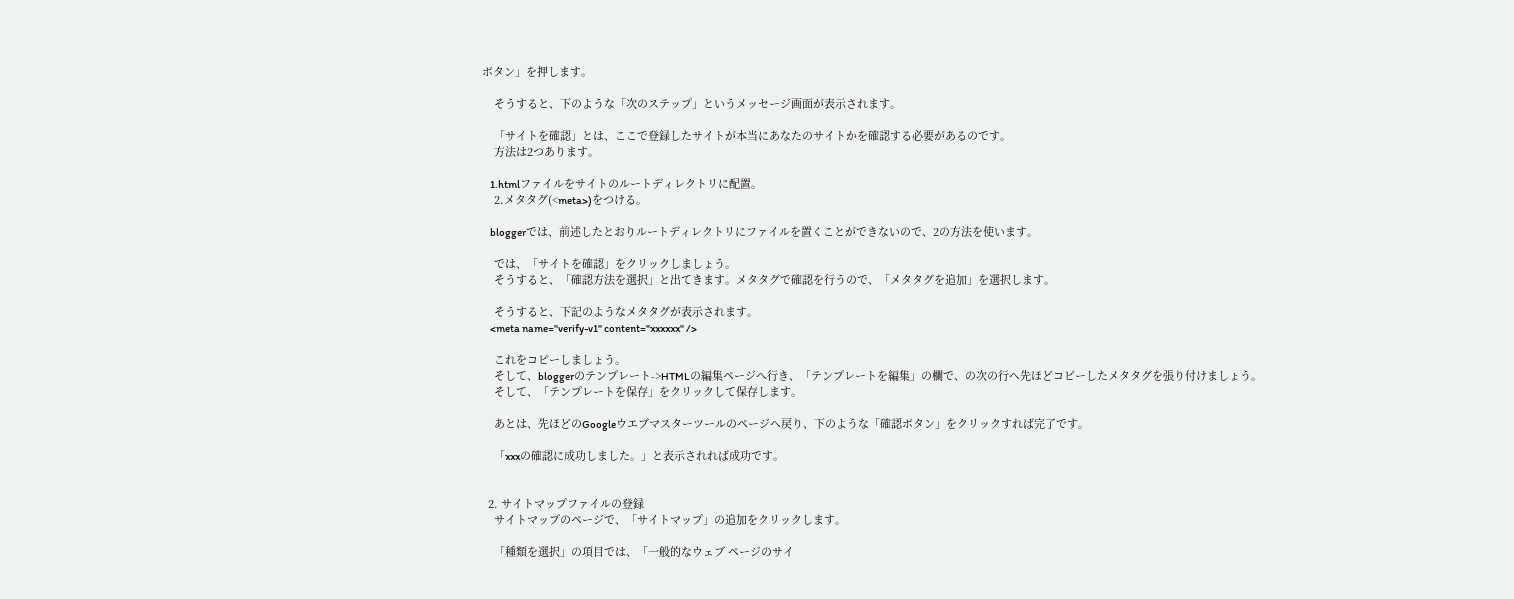ボタン」を押します。

    そうすると、下のような「次のステップ」というメッセージ画面が表示されます。

    「サイトを確認」とは、ここで登録したサイトが本当にあなたのサイトかを確認する必要があるのです。
    方法は2つあります。

    1.htmlファイルをサイトのルートディレクトリに配置。
    2.メタタグ(<meta>)をつける。

    bloggerでは、前述したとおりルートディレクトリにファイルを置くことができないので、2の方法を使います。

    では、「サイトを確認」をクリックしましょう。
    そうすると、「確認方法を選択」と出てきます。メタタグで確認を行うので、「メタタグを追加」を選択します。

    そうすると、下記のようなメタタグが表示されます。
    <meta name="verify-v1" content="xxxxxx" />

    これをコピーしましょう。
    そして、bloggerのテンプレート->HTMLの編集ページへ行き、「テンプレートを編集」の欄で、の次の行へ先ほどコピーしたメタタグを張り付けましょう。
    そして、「テンプレートを保存」をクリックして保存します。

    あとは、先ほどのGoogleウエブマスターツールのページへ戻り、下のような「確認ボタン」をクリックすれば完了です。

    「xxxの確認に成功しました。」と表示されれば成功です。


  2. サイトマップファイルの登録
    サイトマップのページで、「サイトマップ」の追加をクリックします。

    「種類を選択」の項目では、「一般的なウェブ ページのサイ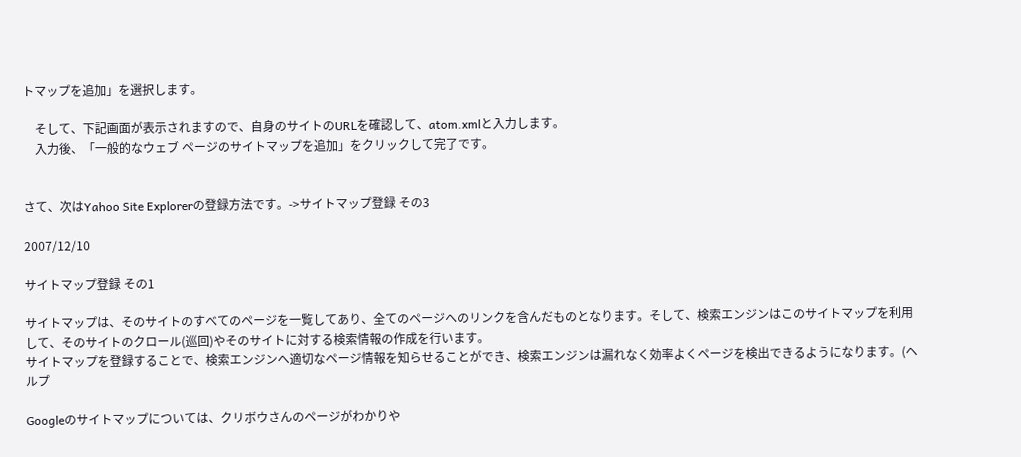トマップを追加」を選択します。

    そして、下記画面が表示されますので、自身のサイトのURLを確認して、atom.xmlと入力します。
    入力後、「一般的なウェブ ページのサイトマップを追加」をクリックして完了です。


さて、次はYahoo Site Explorerの登録方法です。->サイトマップ登録 その3

2007/12/10

サイトマップ登録 その1

サイトマップは、そのサイトのすべてのページを一覧してあり、全てのページへのリンクを含んだものとなります。そして、検索エンジンはこのサイトマップを利用して、そのサイトのクロール(巡回)やそのサイトに対する検索情報の作成を行います。
サイトマップを登録することで、検索エンジンへ適切なページ情報を知らせることができ、検索エンジンは漏れなく効率よくページを検出できるようになります。(ヘルプ

Googleのサイトマップについては、クリボウさんのページがわかりや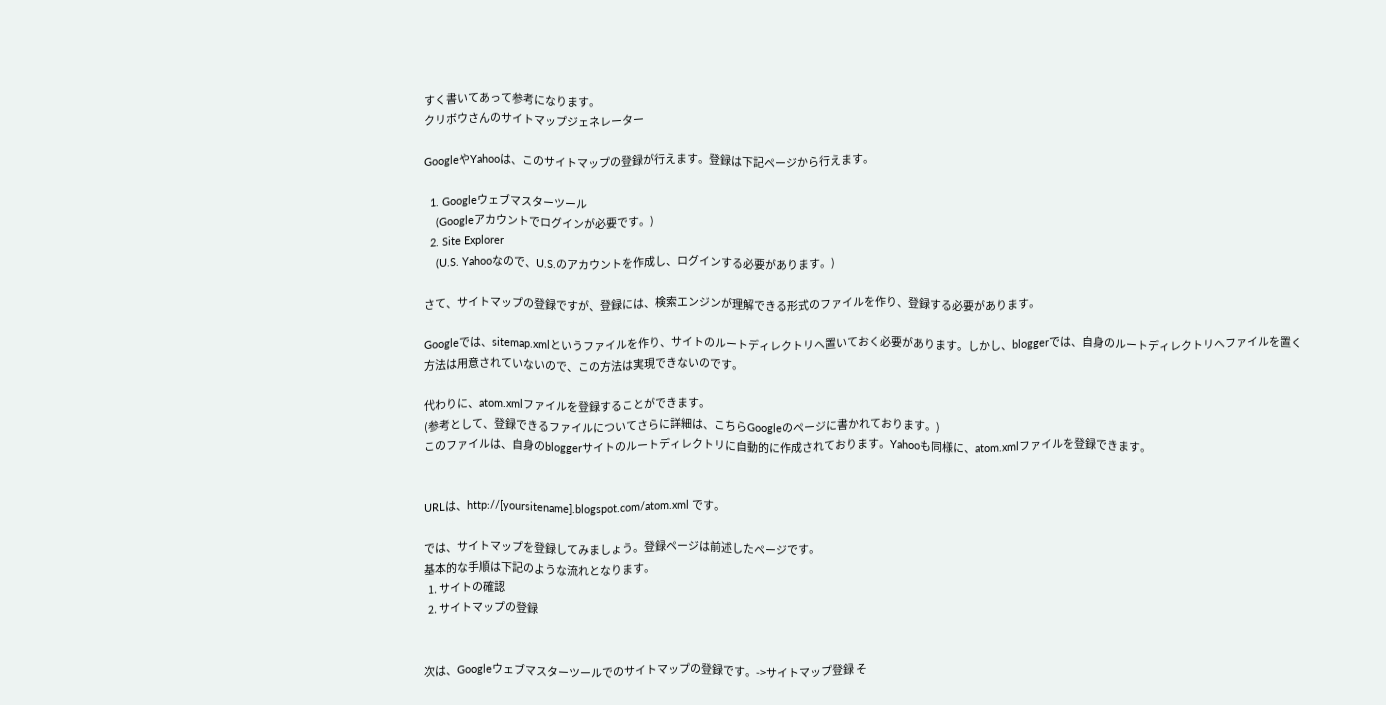すく書いてあって参考になります。
クリボウさんのサイトマップジェネレーター

GoogleやYahooは、このサイトマップの登録が行えます。登録は下記ページから行えます。

  1. Googleウェブマスターツール
    (Googleアカウントでログインが必要です。)
  2. Site Explorer
    (U.S. Yahooなので、U.S.のアカウントを作成し、ログインする必要があります。)

さて、サイトマップの登録ですが、登録には、検索エンジンが理解できる形式のファイルを作り、登録する必要があります。

Googleでは、sitemap.xmlというファイルを作り、サイトのルートディレクトリへ置いておく必要があります。しかし、bloggerでは、自身のルートディレクトリへファイルを置く方法は用意されていないので、この方法は実現できないのです。

代わりに、atom.xmlファイルを登録することができます。
(参考として、登録できるファイルについてさらに詳細は、こちらGoogleのページに書かれております。)
このファイルは、自身のbloggerサイトのルートディレクトリに自動的に作成されております。Yahooも同様に、atom.xmlファイルを登録できます。


URLは、http://[yoursitename].blogspot.com/atom.xml です。

では、サイトマップを登録してみましょう。登録ページは前述したページです。
基本的な手順は下記のような流れとなります。
  1. サイトの確認
  2. サイトマップの登録


次は、Googleウェブマスターツールでのサイトマップの登録です。->サイトマップ登録 そ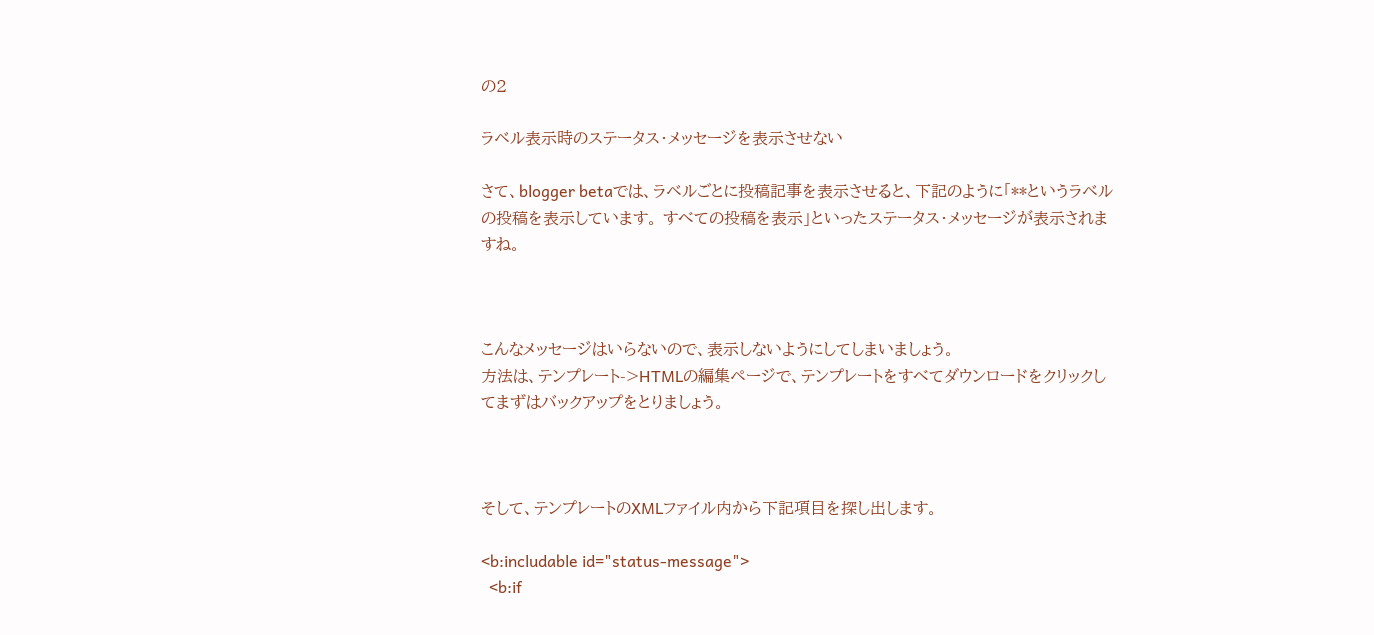の2

ラベル表示時のステータス・メッセージを表示させない

さて、blogger betaでは、ラベルごとに投稿記事を表示させると、下記のように「**というラベルの投稿を表示しています。 すべての投稿を表示」といったステータス・メッセージが表示されますね。



こんなメッセージはいらないので、表示しないようにしてしまいましょう。
方法は、テンプレート->HTMLの編集ページで、テンプレートをすべてダウンロードをクリックしてまずはバックアップをとりましょう。



そして、テンプレートのXMLファイル内から下記項目を探し出します。

<b:includable id="status-message">
  <b:if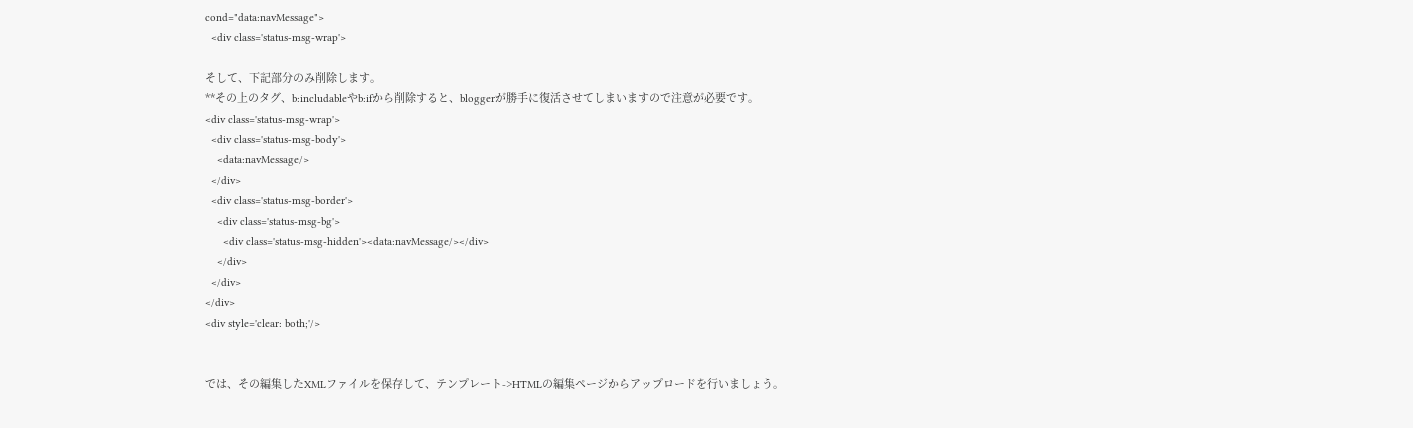cond="data:navMessage">
  <div class='status-msg-wrap'>

そして、下記部分のみ削除します。
**その上のタグ、b:includableやb:ifから削除すると、bloggerが勝手に復活させてしまいますので注意が必要です。
<div class='status-msg-wrap'>
  <div class='status-msg-body'>
    <data:navMessage/>
  </div>
  <div class='status-msg-border'>
    <div class='status-msg-bg'>
      <div class='status-msg-hidden'><data:navMessage/></div>
    </div>
  </div>
</div>
<div style='clear: both;'/>


では、その編集したXMLファイルを保存して、テンプレート->HTMLの編集ページからアップロードを行いましょう。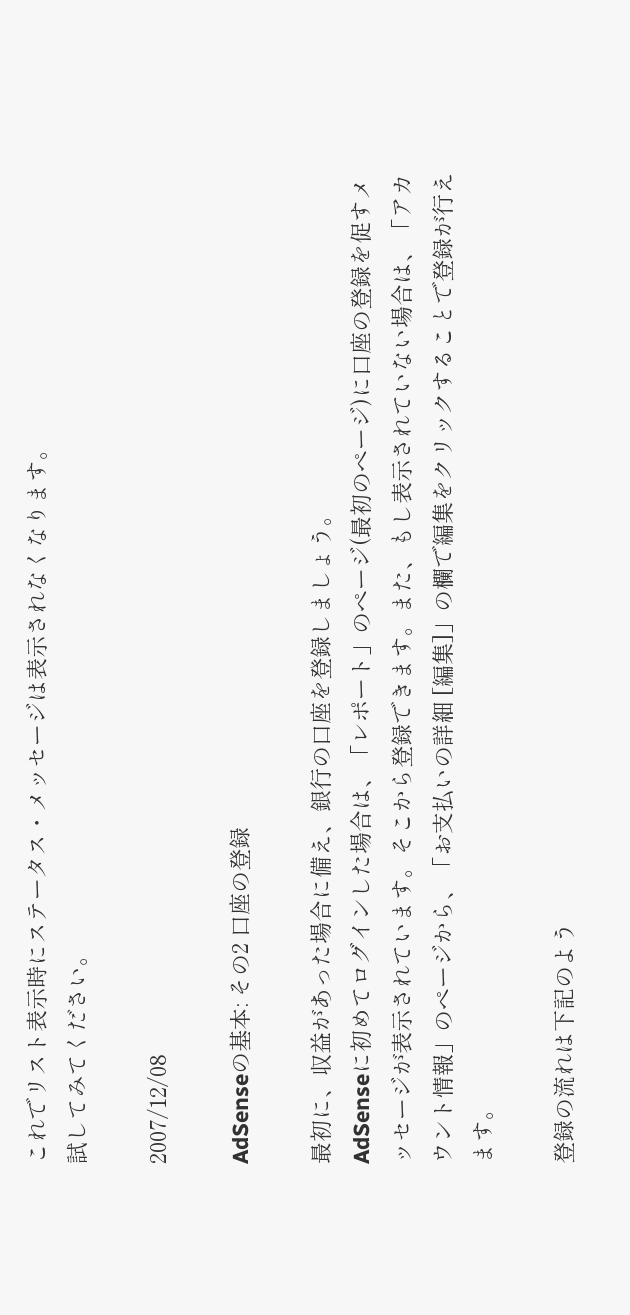これでリスト表示時にステータス・メッセージは表示されなくなります。
試してみてください。

2007/12/08

AdSenseの基本: その2 口座の登録

最初に、収益があった場合に備え、銀行の口座を登録しましょう。
AdSenseに初めてログインした場合は、「レポート」のページ(最初のページ)に口座の登録を促すメッセージが表示されています。そこから登録できます。また、もし表示されていない場合は、「アカウント情報」のページから、「お支払いの詳細 [編集]」の欄で編集をクリックすることで登録が行えます。

登録の流れは下記のよう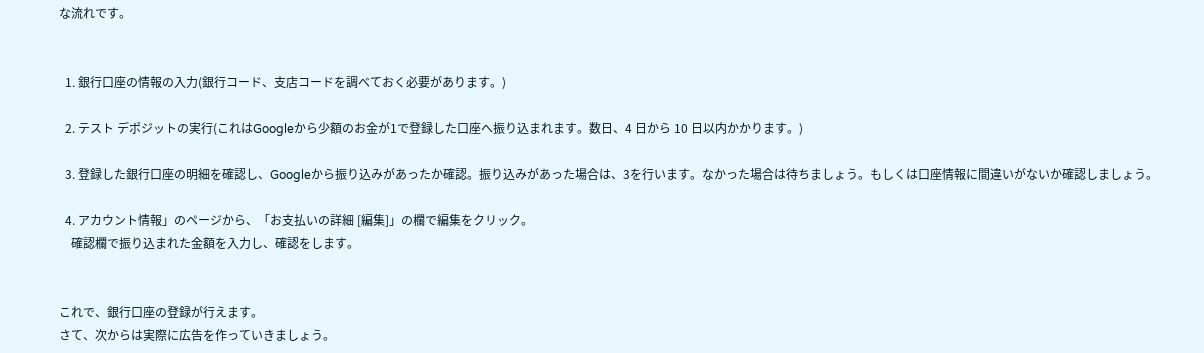な流れです。


  1. 銀行口座の情報の入力(銀行コード、支店コードを調べておく必要があります。)

  2. テスト デポジットの実行(これはGoogleから少額のお金が1で登録した口座へ振り込まれます。数日、4 日から 10 日以内かかります。)

  3. 登録した銀行口座の明細を確認し、Googleから振り込みがあったか確認。振り込みがあった場合は、3を行います。なかった場合は待ちましょう。もしくは口座情報に間違いがないか確認しましょう。

  4. アカウント情報」のページから、「お支払いの詳細 [編集]」の欄で編集をクリック。
    確認欄で振り込まれた金額を入力し、確認をします。


これで、銀行口座の登録が行えます。
さて、次からは実際に広告を作っていきましょう。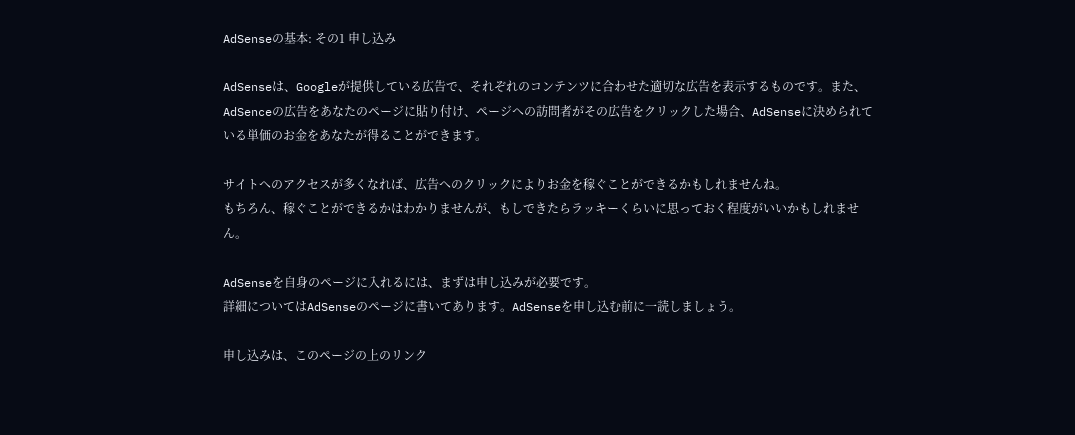AdSenseの基本: その1 申し込み

AdSenseは、Googleが提供している広告で、それぞれのコンテンツに合わせた適切な広告を表示するものです。また、AdSenceの広告をあなたのページに貼り付け、ページへの訪問者がその広告をクリックした場合、AdSenseに決められている単価のお金をあなたが得ることができます。

サイトへのアクセスが多くなれば、広告へのクリックによりお金を稼ぐことができるかもしれませんね。
もちろん、稼ぐことができるかはわかりませんが、もしできたらラッキーくらいに思っておく程度がいいかもしれません。

AdSenseを自身のページに入れるには、まずは申し込みが必要です。
詳細についてはAdSenseのページに書いてあります。AdSenseを申し込む前に一読しましょう。

申し込みは、このページの上のリンク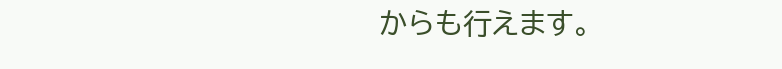からも行えます。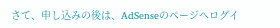さて、申し込みの後は、AdSenseのページへログイ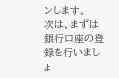ンします。
次は、まずは銀行口座の登録を行いましょ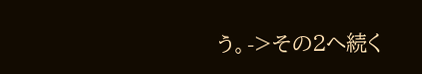う。->その2へ続く